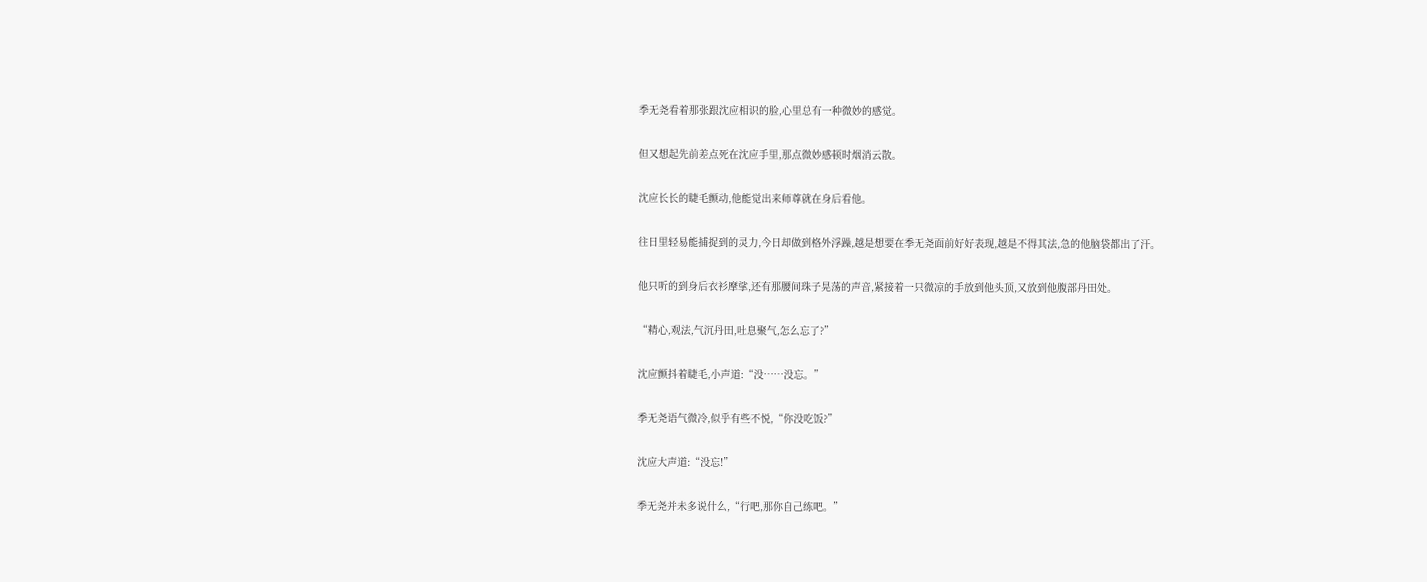季无尧看着那张跟沈应相识的脸,心里总有一种微妙的感觉。

但又想起先前差点死在沈应手里,那点微妙感顿时烟消云散。

沈应长长的睫毛颤动,他能觉出来师尊就在身后看他。

往日里轻易能捕捉到的灵力,今日却做到格外浮躁,越是想要在季无尧面前好好表现,越是不得其法,急的他脑袋都出了汗。

他只听的到身后衣衫摩挲,还有那腰间珠子晃荡的声音,紧接着一只微凉的手放到他头顶,又放到他腹部丹田处。

“精心,观法,气沉丹田,吐息聚气,怎么忘了?”

沈应颤抖着睫毛,小声道:“没……没忘。”

季无尧语气微冷,似乎有些不悦,“你没吃饭?”

沈应大声道:“没忘!”

季无尧并未多说什么,“行吧,那你自己练吧。”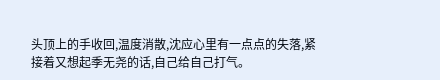头顶上的手收回,温度消散,沈应心里有一点点的失落,紧接着又想起季无尧的话,自己给自己打气。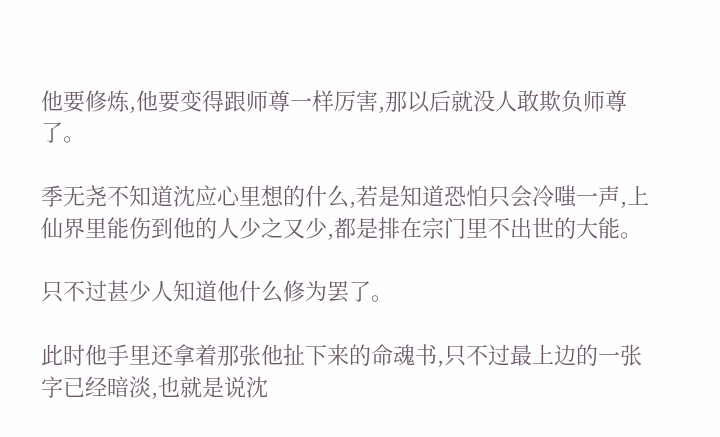他要修炼,他要变得跟师尊一样厉害,那以后就没人敢欺负师尊了。

季无尧不知道沈应心里想的什么,若是知道恐怕只会冷嗤一声,上仙界里能伤到他的人少之又少,都是排在宗门里不出世的大能。

只不过甚少人知道他什么修为罢了。

此时他手里还拿着那张他扯下来的命魂书,只不过最上边的一张字已经暗淡,也就是说沈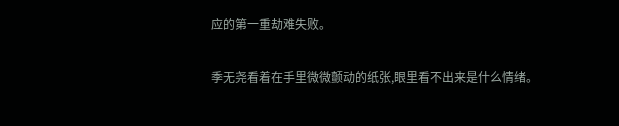应的第一重劫难失败。

季无尧看着在手里微微颤动的纸张,眼里看不出来是什么情绪。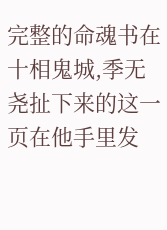完整的命魂书在十相鬼城,季无尧扯下来的这一页在他手里发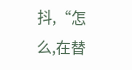抖,“怎么,在替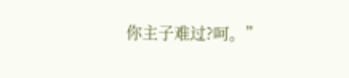你主子难过?呵。”